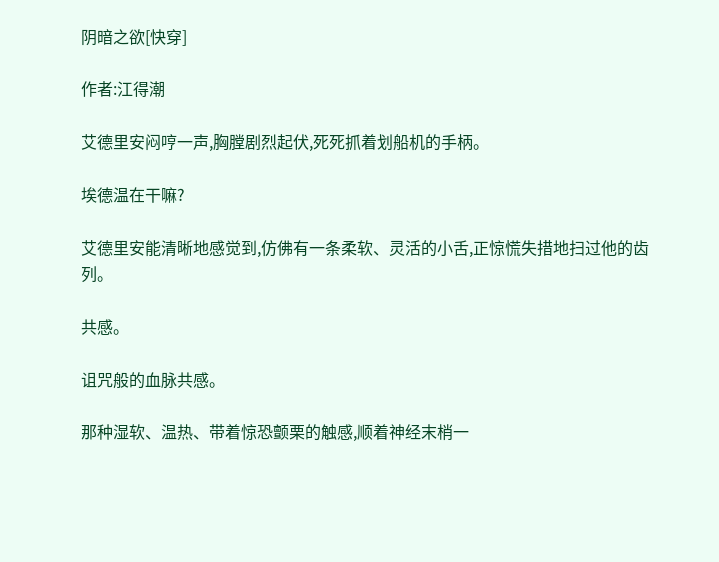阴暗之欲[快穿]

作者:江得潮

艾德里安闷哼一声,胸膛剧烈起伏,死死抓着划船机的手柄。

埃德温在干嘛?

艾德里安能清晰地感觉到,仿佛有一条柔软、灵活的小舌,正惊慌失措地扫过他的齿列。

共感。

诅咒般的血脉共感。

那种湿软、温热、带着惊恐颤栗的触感,顺着神经末梢一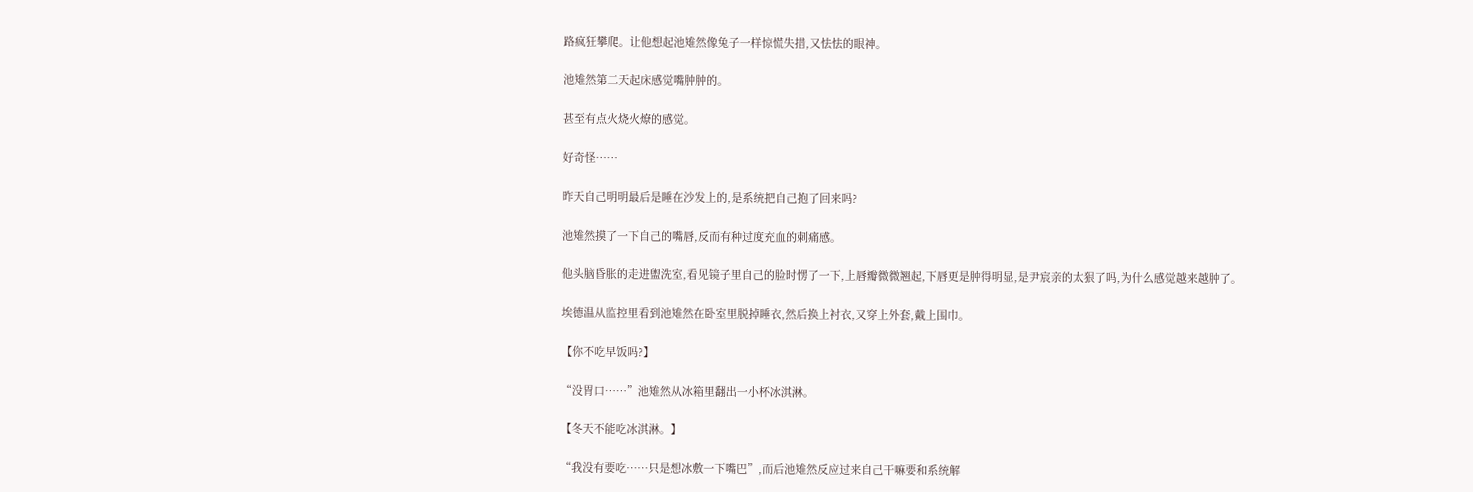路疯狂攀爬。让他想起池雉然像兔子一样惊慌失措,又怯怯的眼神。

池雉然第二天起床感觉嘴肿肿的。

甚至有点火烧火燎的感觉。

好奇怪……

昨天自己明明最后是睡在沙发上的,是系统把自己抱了回来吗?

池雉然摸了一下自己的嘴唇,反而有种过度充血的刺痛感。

他头脑昏胀的走进盥洗室,看见镜子里自己的脸时愣了一下,上唇瓣微微翘起,下唇更是肿得明显,是尹宸亲的太狠了吗,为什么感觉越来越肿了。

埃德温从监控里看到池雉然在卧室里脱掉睡衣,然后换上衬衣,又穿上外套,戴上围巾。

【你不吃早饭吗?】

“没胃口……”池雉然从冰箱里翻出一小杯冰淇淋。

【冬天不能吃冰淇淋。】

“我没有要吃……只是想冰敷一下嘴巴”,而后池雉然反应过来自己干嘛要和系统解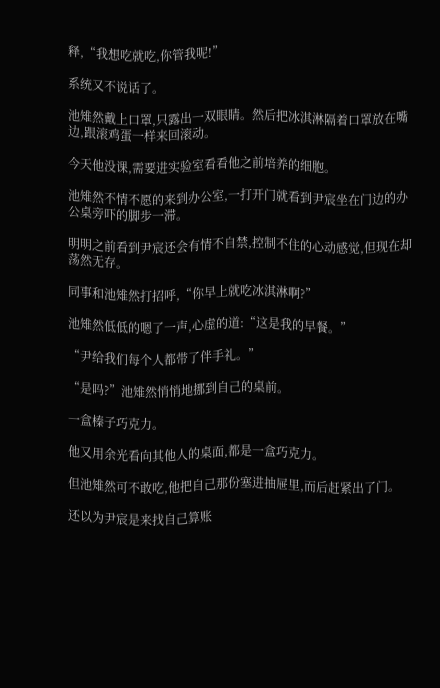释,“我想吃就吃,你管我呢!”

系统又不说话了。

池雉然戴上口罩,只露出一双眼睛。然后把冰淇淋隔着口罩放在嘴边,跟滚鸡蛋一样来回滚动。

今天他没课,需要进实验室看看他之前培养的细胞。

池雉然不情不愿的来到办公室,一打开门就看到尹宸坐在门边的办公桌旁吓的脚步一滞。

明明之前看到尹宸还会有情不自禁,控制不住的心动感觉,但现在却荡然无存。

同事和池雉然打招呼,“你早上就吃冰淇淋啊?”

池雉然低低的嗯了一声,心虚的道:“这是我的早餐。”

“尹给我们每个人都带了伴手礼。”

“是吗?”池雉然悄悄地挪到自己的桌前。

一盒榛子巧克力。

他又用余光看向其他人的桌面,都是一盒巧克力。

但池雉然可不敢吃,他把自己那份塞进抽屉里,而后赶紧出了门。

还以为尹宸是来找自己算账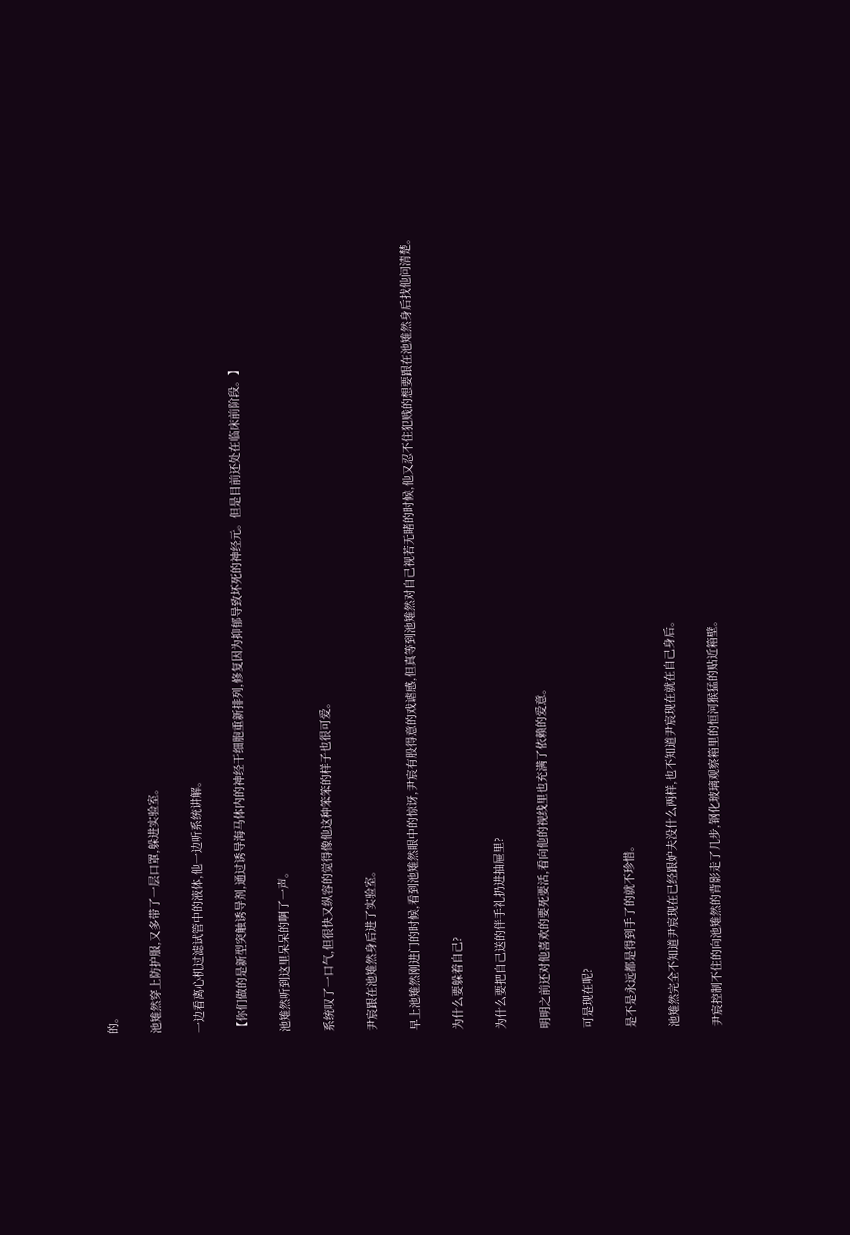的。

池雉然穿上防护服,又多带了一层口罩,躲进实验室。

一边看离心机过滤试管中的液体,他一边听系统讲解。

【你们做的是新型突触诱导剂,通过诱导海马体内的神经干细胞重新排列,修复因为抑郁导致坏死的神经元。但是目前还处在临床前阶段。】

池雉然听到这里呆呆的啊了一声。

系统叹了一口气,但很快又纵容的觉得像他这种笨笨的样子也很可爱。

尹宸跟在池雉然身后进了实验室。

早上池雉然刚进门的时候,看到池雉然眼中的惊讶,尹宸有股得意的戏谑感,但真等到池雉然对自己视若无睹的时候,他又忍不住犯贱的想要跟在池雉然身后找他问清楚。

为什么要躲着自己?

为什么要把自己送的伴手礼扔进抽屉里?

明明之前还对他喜欢的要死要活,看向他的视线里也充满了依赖的爱意。

可是现在呢?

是不是永远都是得到手了的就不珍惜。

池雉然完全不知道尹宸现在已经跟妒夫没什么两样,也不知道尹宸现在就在自己身后。

尹宸控制不住的向池雉然的背影走了几步,钢化玻璃观察箱里的恒河猴猛的贴近箱壁。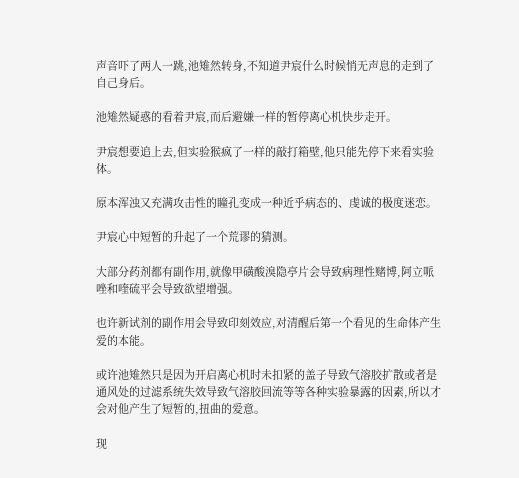声音吓了两人一跳,池雉然转身,不知道尹宸什么时候悄无声息的走到了自己身后。

池雉然疑惑的看着尹宸,而后避嫌一样的暂停离心机快步走开。

尹宸想要追上去,但实验猴疯了一样的敲打箱壁,他只能先停下来看实验体。

原本浑浊又充满攻击性的瞳孔变成一种近乎病态的、虔诚的极度迷恋。

尹宸心中短暂的升起了一个荒谬的猜测。

大部分药剂都有副作用,就像甲磺酸溴隐亭片会导致病理性赌博,阿立哌唑和喹硫平会导致欲望增强。

也许新试剂的副作用会导致印刻效应,对清醒后第一个看见的生命体产生爱的本能。

或许池雉然只是因为开启离心机时未扣紧的盖子导致气溶胶扩散或者是通风处的过滤系统失效导致气溶胶回流等等各种实验暴露的因素,所以才会对他产生了短暂的,扭曲的爱意。

现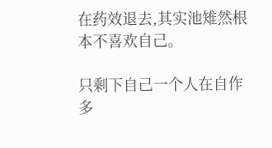在药效退去,其实池雉然根本不喜欢自己。

只剩下自己一个人在自作多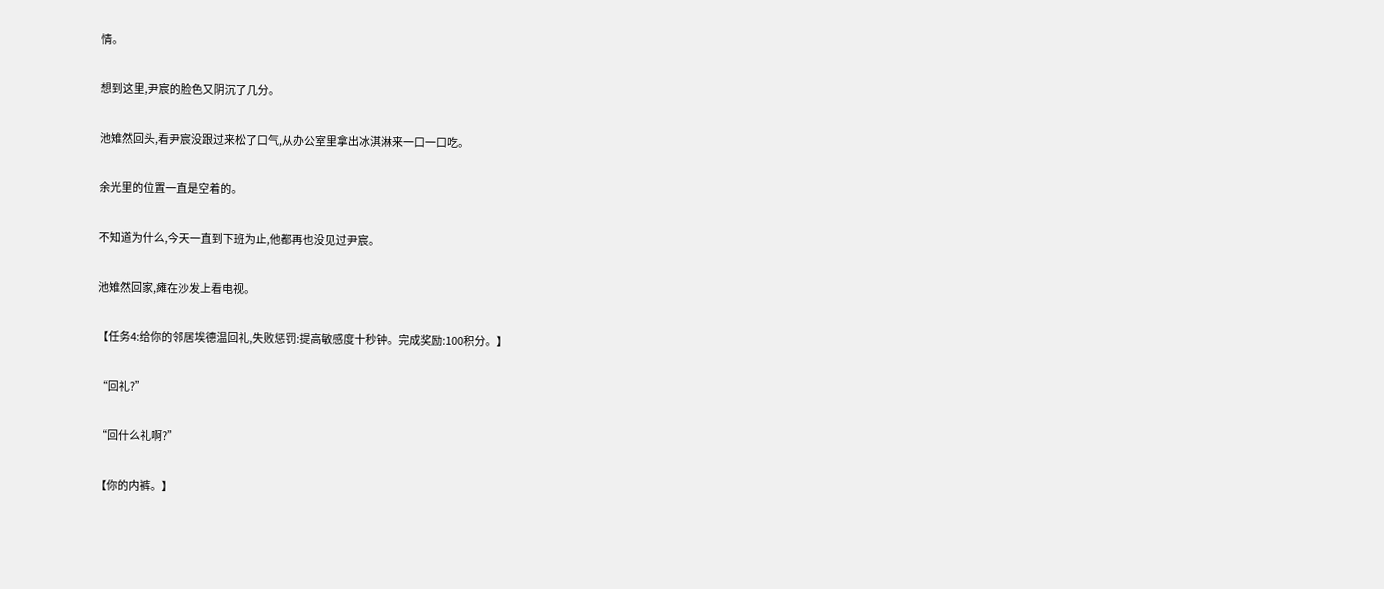情。

想到这里,尹宸的脸色又阴沉了几分。

池雉然回头,看尹宸没跟过来松了口气,从办公室里拿出冰淇淋来一口一口吃。

余光里的位置一直是空着的。

不知道为什么,今天一直到下班为止,他都再也没见过尹宸。

池雉然回家,瘫在沙发上看电视。

【任务4:给你的邻居埃德温回礼,失败惩罚:提高敏感度十秒钟。完成奖励:100积分。】

“回礼?”

“回什么礼啊?”

【你的内裤。】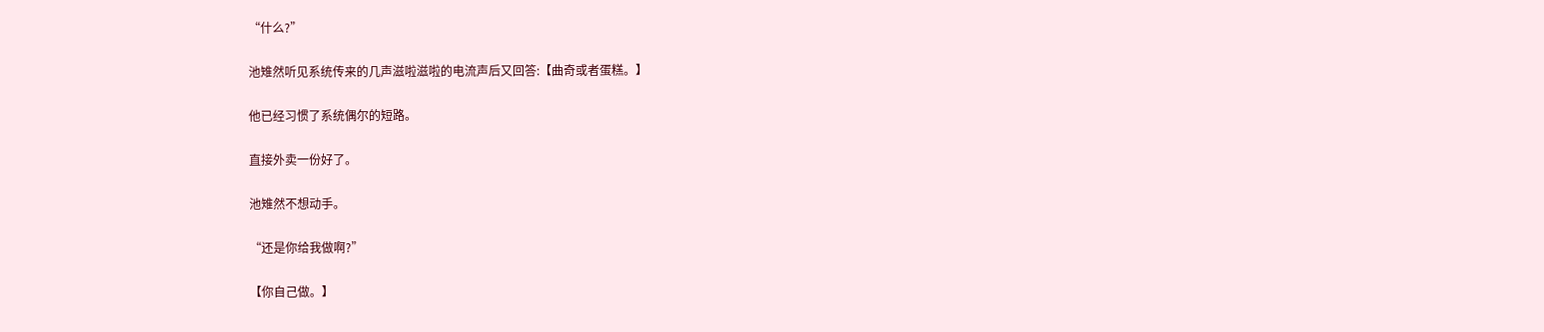“什么?”

池雉然听见系统传来的几声滋啦滋啦的电流声后又回答:【曲奇或者蛋糕。】

他已经习惯了系统偶尔的短路。

直接外卖一份好了。

池雉然不想动手。

“还是你给我做啊?”

【你自己做。】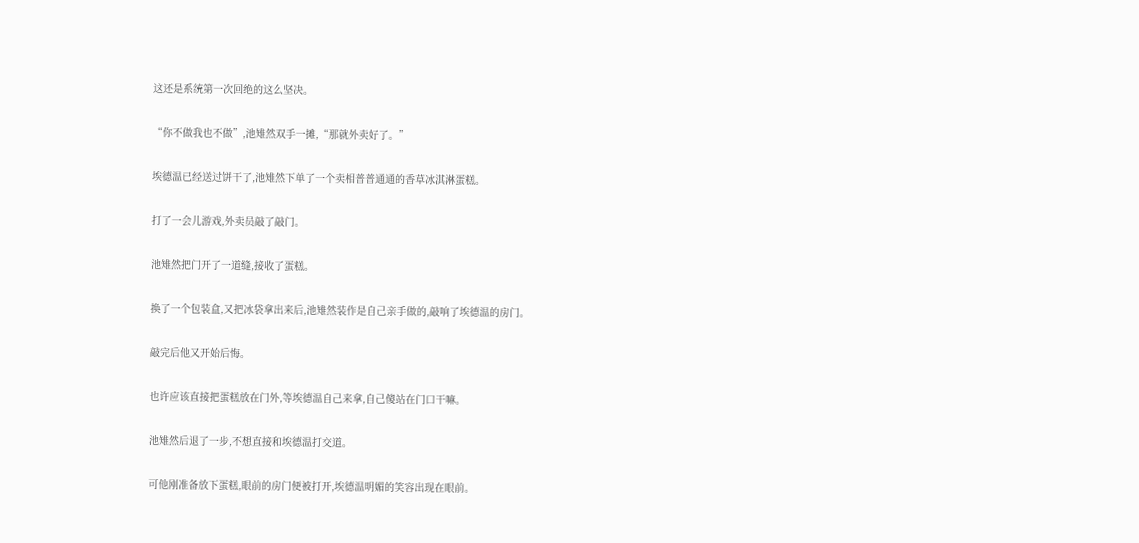这还是系统第一次回绝的这么坚决。

“你不做我也不做”,池雉然双手一摊,“那就外卖好了。”

埃德温已经送过饼干了,池雉然下单了一个卖相普普通通的香草冰淇淋蛋糕。

打了一会儿游戏,外卖员敲了敲门。

池雉然把门开了一道缝,接收了蛋糕。

换了一个包装盒,又把冰袋拿出来后,池雉然装作是自己亲手做的,敲响了埃德温的房门。

敲完后他又开始后悔。

也许应该直接把蛋糕放在门外,等埃德温自己来拿,自己傻站在门口干嘛。

池雉然后退了一步,不想直接和埃德温打交道。

可他刚准备放下蛋糕,眼前的房门便被打开,埃德温明媚的笑容出现在眼前。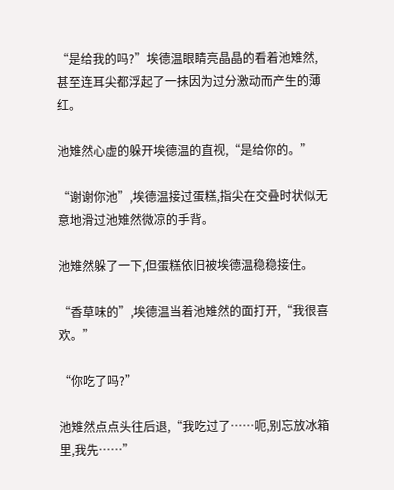“是给我的吗?”埃德温眼睛亮晶晶的看着池雉然,甚至连耳尖都浮起了一抹因为过分激动而产生的薄红。

池雉然心虚的躲开埃德温的直视,“是给你的。”

“谢谢你池”,埃德温接过蛋糕,指尖在交叠时状似无意地滑过池雉然微凉的手背。

池雉然躲了一下,但蛋糕依旧被埃德温稳稳接住。

“香草味的”,埃德温当着池雉然的面打开,“我很喜欢。”

“你吃了吗?”

池雉然点点头往后退,“我吃过了……呃,别忘放冰箱里,我先……”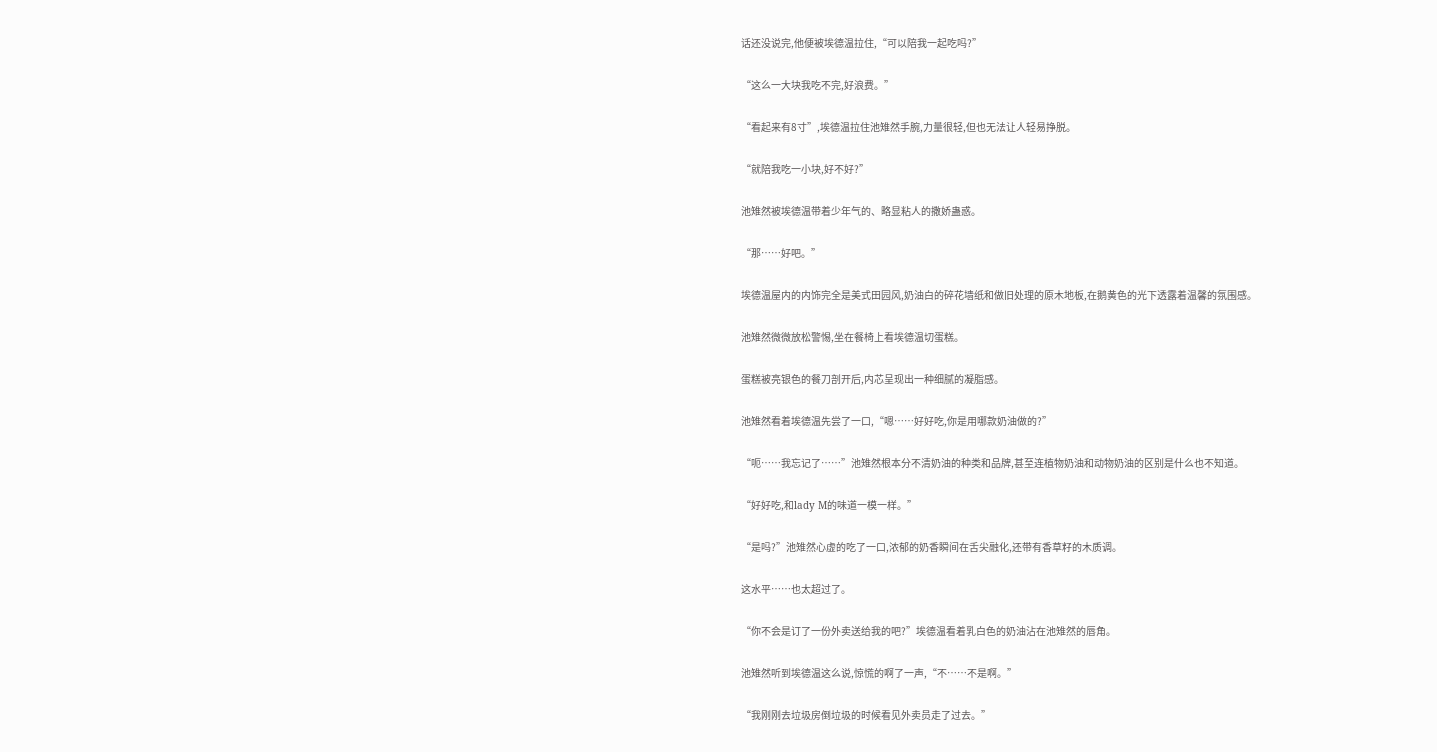话还没说完,他便被埃德温拉住,“可以陪我一起吃吗?”

“这么一大块我吃不完,好浪费。”

“看起来有8寸”,埃德温拉住池雉然手腕,力量很轻,但也无法让人轻易挣脱。

“就陪我吃一小块,好不好?”

池雉然被埃德温带着少年气的、略显粘人的撒娇蛊惑。

“那……好吧。”

埃德温屋内的内饰完全是美式田园风,奶油白的碎花墙纸和做旧处理的原木地板,在鹅黄色的光下透露着温馨的氛围感。

池雉然微微放松警惕,坐在餐椅上看埃德温切蛋糕。

蛋糕被亮银色的餐刀剖开后,内芯呈现出一种细腻的凝脂感。

池雉然看着埃德温先尝了一口,“嗯……好好吃,你是用哪款奶油做的?”

“呃……我忘记了……”池雉然根本分不清奶油的种类和品牌,甚至连植物奶油和动物奶油的区别是什么也不知道。

“好好吃,和lady M的味道一模一样。”

“是吗?”池雉然心虚的吃了一口,浓郁的奶香瞬间在舌尖融化,还带有香草籽的木质调。

这水平……也太超过了。

“你不会是订了一份外卖送给我的吧?”埃德温看着乳白色的奶油沾在池雉然的唇角。

池雉然听到埃德温这么说,惊慌的啊了一声,“不……不是啊。”

“我刚刚去垃圾房倒垃圾的时候看见外卖员走了过去。”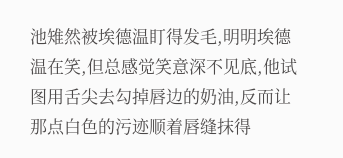池雉然被埃德温盯得发毛,明明埃德温在笑,但总感觉笑意深不见底,他试图用舌尖去勾掉唇边的奶油,反而让那点白色的污迹顺着唇缝抹得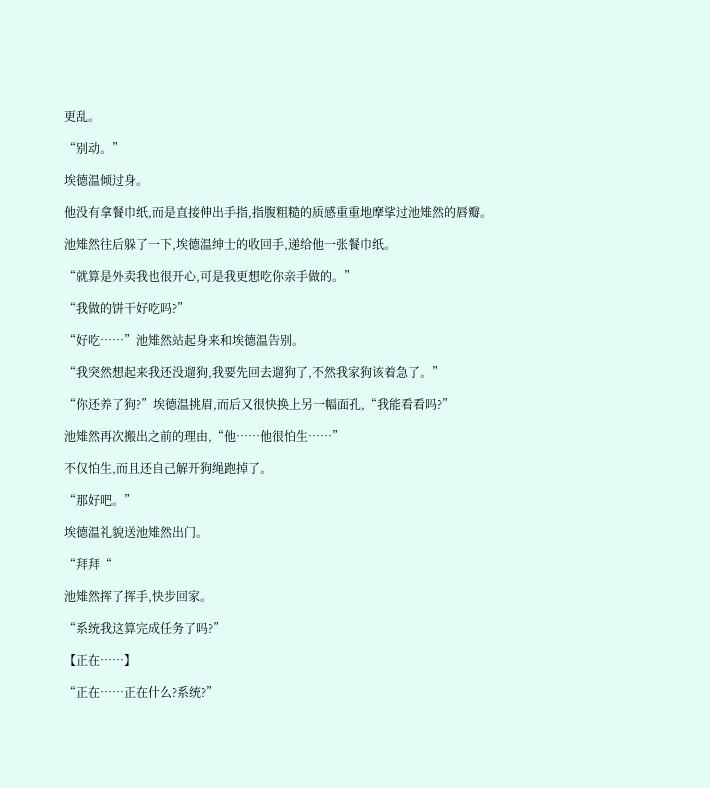更乱。

“别动。”

埃德温倾过身。

他没有拿餐巾纸,而是直接伸出手指,指腹粗糙的质感重重地摩挲过池雉然的唇瓣。

池雉然往后躲了一下,埃德温绅士的收回手,递给他一张餐巾纸。

“就算是外卖我也很开心,可是我更想吃你亲手做的。”

“我做的饼干好吃吗?”

“好吃……”池雉然站起身来和埃德温告别。

“我突然想起来我还没遛狗,我要先回去遛狗了,不然我家狗该着急了。”

“你还养了狗?”埃德温挑眉,而后又很快换上另一幅面孔,“我能看看吗?”

池雉然再次搬出之前的理由,“他……他很怕生……”

不仅怕生,而且还自己解开狗绳跑掉了。

“那好吧。”

埃德温礼貌送池雉然出门。

“拜拜“

池雉然挥了挥手,快步回家。

“系统我这算完成任务了吗?”

【正在……】

“正在……正在什么?系统?”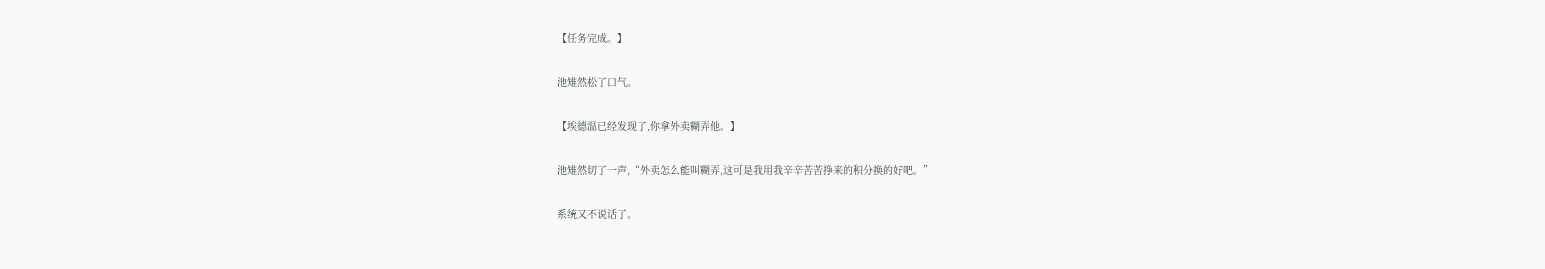【任务完成。】

池雉然松了口气。

【埃德温已经发现了,你拿外卖糊弄他。】

池雉然切了一声,“外卖怎么能叫糊弄,这可是我用我辛辛苦苦挣来的积分换的好吧。”

系统又不说话了。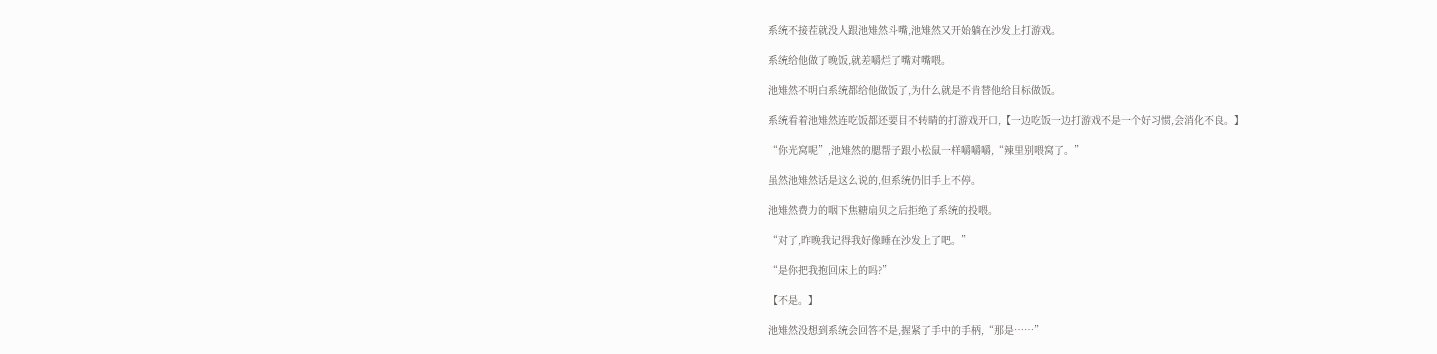系统不接茬就没人跟池雉然斗嘴,池雉然又开始躺在沙发上打游戏。

系统给他做了晚饭,就差嚼烂了嘴对嘴喂。

池雉然不明白系统都给他做饭了,为什么就是不肯替他给目标做饭。

系统看着池雉然连吃饭都还要目不转睛的打游戏开口,【一边吃饭一边打游戏不是一个好习惯,会消化不良。】

“你光窝呢”,池雉然的腮帮子跟小松鼠一样嚼嚼嚼,“辣里别喂窝了。”

虽然池雉然话是这么说的,但系统仍旧手上不停。

池雉然费力的咽下焦糖扇贝之后拒绝了系统的投喂。

“对了,昨晚我记得我好像睡在沙发上了吧。”

“是你把我抱回床上的吗?”

【不是。】

池雉然没想到系统会回答不是,握紧了手中的手柄,“那是……”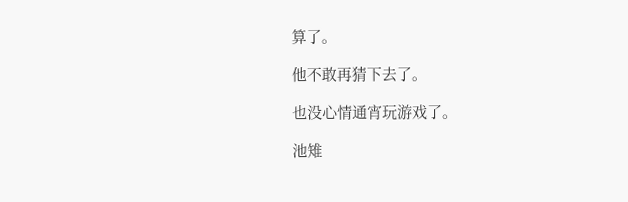算了。

他不敢再猜下去了。

也没心情通宵玩游戏了。

池雉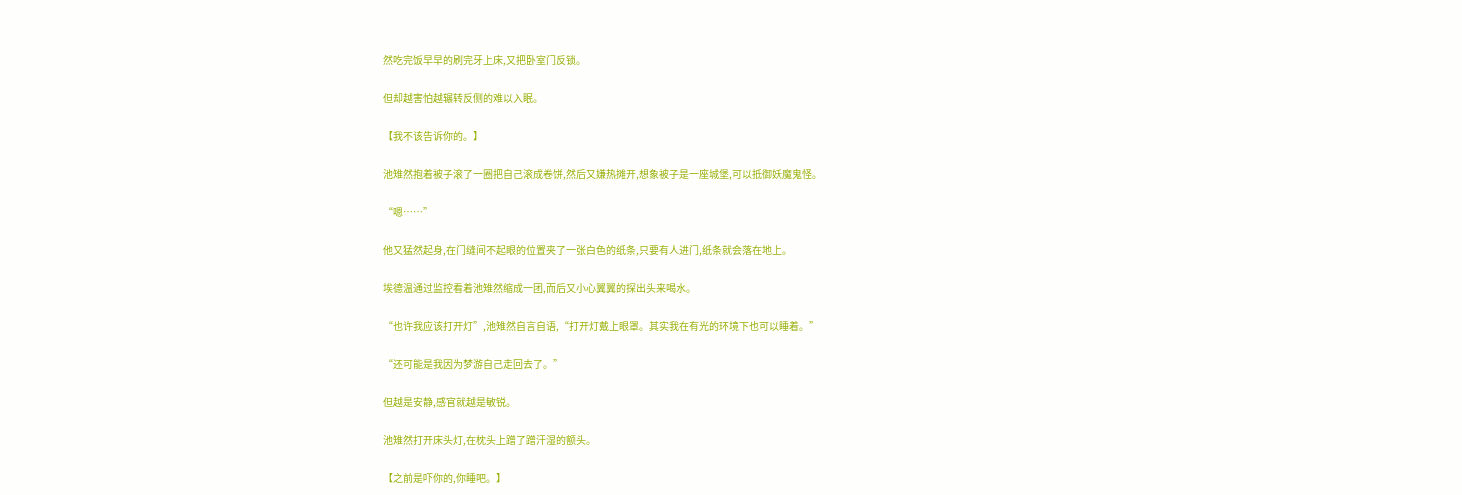然吃完饭早早的刷完牙上床,又把卧室门反锁。

但却越害怕越辗转反侧的难以入眠。

【我不该告诉你的。】

池雉然抱着被子滚了一圈把自己滚成卷饼,然后又嫌热摊开,想象被子是一座城堡,可以抵御妖魔鬼怪。

“嗯……”

他又猛然起身,在门缝间不起眼的位置夹了一张白色的纸条,只要有人进门,纸条就会落在地上。

埃德温通过监控看着池雉然缩成一团,而后又小心翼翼的探出头来喝水。

“也许我应该打开灯”,池雉然自言自语,“打开灯戴上眼罩。其实我在有光的环境下也可以睡着。”

“还可能是我因为梦游自己走回去了。”

但越是安静,感官就越是敏锐。

池雉然打开床头灯,在枕头上蹭了蹭汗湿的额头。

【之前是吓你的,你睡吧。】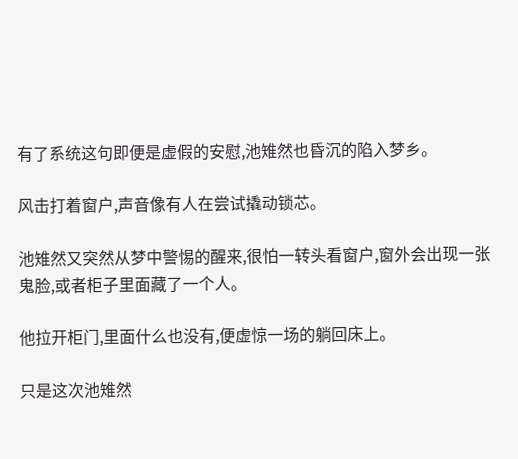有了系统这句即便是虚假的安慰,池雉然也昏沉的陷入梦乡。

风击打着窗户,声音像有人在尝试撬动锁芯。

池雉然又突然从梦中警惕的醒来,很怕一转头看窗户,窗外会出现一张鬼脸,或者柜子里面藏了一个人。

他拉开柜门,里面什么也没有,便虚惊一场的躺回床上。

只是这次池雉然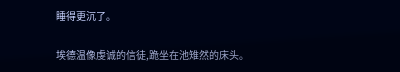睡得更沉了。

埃德温像虔诚的信徒,跪坐在池雉然的床头。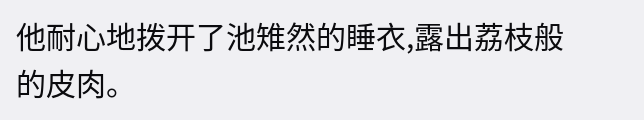他耐心地拨开了池雉然的睡衣,露出荔枝般的皮肉。